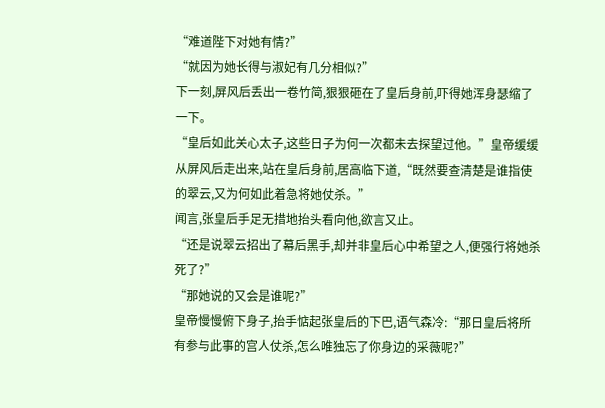“难道陛下对她有情?”
“就因为她长得与淑妃有几分相似?”
下一刻,屏风后丢出一卷竹简,狠狠砸在了皇后身前,吓得她浑身瑟缩了一下。
“皇后如此关心太子,这些日子为何一次都未去探望过他。”皇帝缓缓从屏风后走出来,站在皇后身前,居高临下道,“既然要查清楚是谁指使的翠云,又为何如此着急将她仗杀。”
闻言,张皇后手足无措地抬头看向他,欲言又止。
“还是说翠云招出了幕后黑手,却并非皇后心中希望之人,便强行将她杀死了?”
“那她说的又会是谁呢?”
皇帝慢慢俯下身子,抬手惦起张皇后的下巴,语气森冷:“那日皇后将所有参与此事的宫人仗杀,怎么唯独忘了你身边的采薇呢?”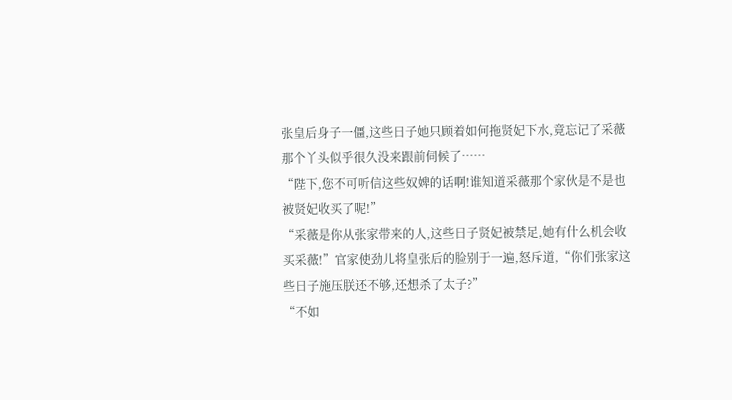张皇后身子一僵,这些日子她只顾着如何拖贤妃下水,竟忘记了采薇那个丫头似乎很久没来跟前伺候了……
“陛下,您不可听信这些奴婢的话啊!谁知道采薇那个家伙是不是也被贤妃收买了呢!”
“采薇是你从张家带来的人,这些日子贤妃被禁足,她有什么机会收买采薇!”官家使劲儿将皇张后的脸别于一遍,怒斥道,“你们张家这些日子施压朕还不够,还想杀了太子?”
“不如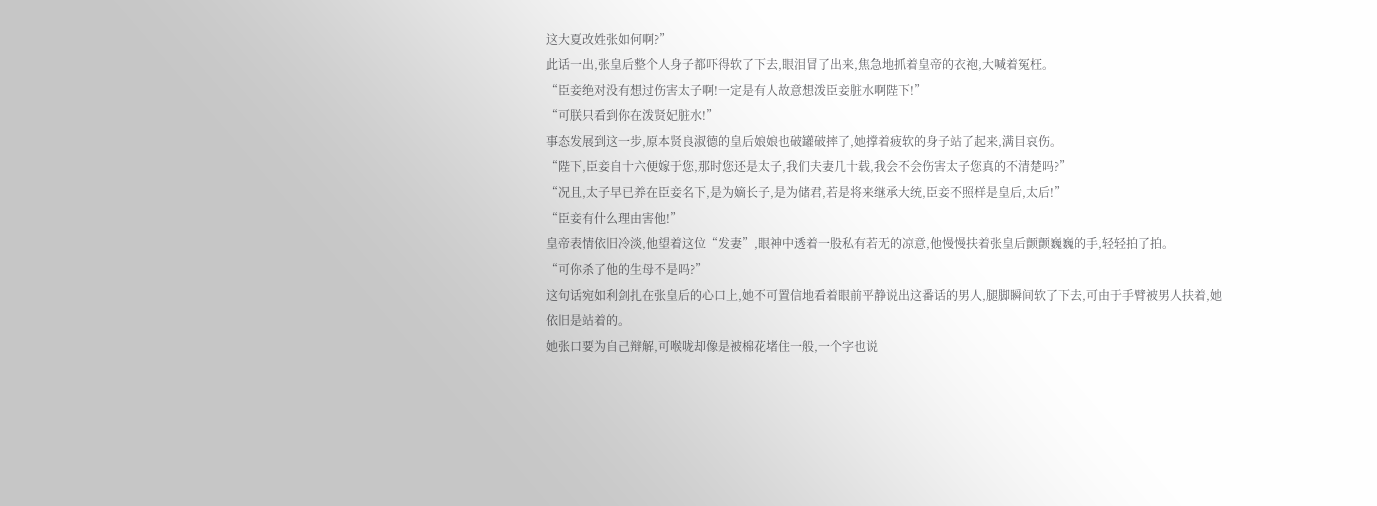这大夏改姓张如何啊?”
此话一出,张皇后整个人身子都吓得软了下去,眼泪冒了出来,焦急地抓着皇帝的衣袍,大喊着冤枉。
“臣妾绝对没有想过伤害太子啊!一定是有人故意想泼臣妾脏水啊陛下!”
“可朕只看到你在泼贤妃脏水!”
事态发展到这一步,原本贤良淑德的皇后娘娘也破罐破摔了,她撑着疲软的身子站了起来,满目哀伤。
“陛下,臣妾自十六便嫁于您,那时您还是太子,我们夫妻几十载,我会不会伤害太子您真的不清楚吗?”
“况且,太子早已养在臣妾名下,是为嫡长子,是为储君,若是将来继承大统,臣妾不照样是皇后,太后!”
“臣妾有什么理由害他!”
皇帝表情依旧冷淡,他望着这位“发妻”,眼神中透着一股私有若无的凉意,他慢慢扶着张皇后颤颤巍巍的手,轻轻拍了拍。
“可你杀了他的生母不是吗?”
这句话宛如利剑扎在张皇后的心口上,她不可置信地看着眼前平静说出这番话的男人,腿脚瞬间软了下去,可由于手臂被男人扶着,她依旧是站着的。
她张口要为自己辩解,可喉咙却像是被棉花堵住一般,一个字也说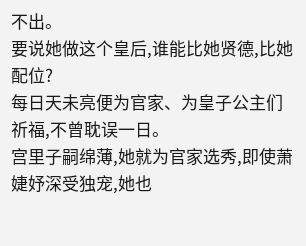不出。
要说她做这个皇后,谁能比她贤德,比她配位?
每日天未亮便为官家、为皇子公主们祈福,不曾耽误一日。
宫里子嗣绵薄,她就为官家选秀,即使萧婕妤深受独宠,她也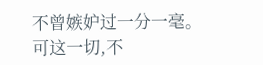不曾嫉妒过一分一毫。
可这一切,不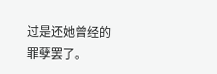过是还她曾经的罪孽罢了。